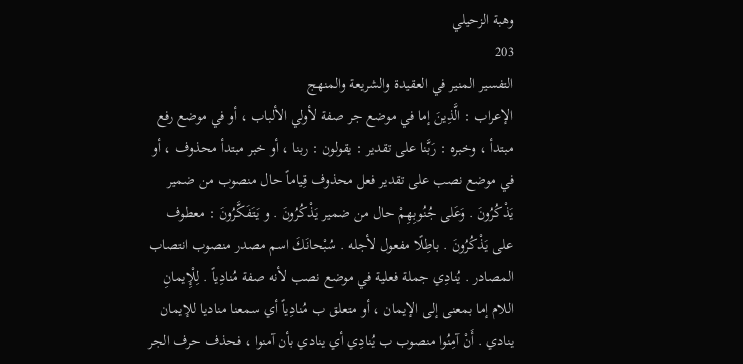وهبة الزحيلي
203
التفسير المنير في العقيدة والشريعة والمنهج
الإعراب : الَّذِينَ إما في موضع جر صفة لأولي الألباب ، أو في موضع رفع مبتدأ ، وخبره : رَبَّنا على تقدير : يقولون : ربنا ، أو خبر مبتدأ محذوف ، أو في موضع نصب على تقدير فعل محذوف قِياماً حال منصوب من ضمير يَذْكُرُونَ . وَعَلى جُنُوبِهِمْ حال من ضمير يَذْكُرُونَ . و يَتَفَكَّرُونَ : معطوف على يَذْكُرُونَ . باطِلًا مفعول لأجله . سُبْحانَكَ اسم مصدر منصوب انتصاب المصادر . يُنادِي جملة فعلية في موضع نصب لأنه صفة مُنادِياً . لِلْإِيمانِ اللام إما بمعنى إلى الإيمان ، أو متعلق ب مُنادِياً أي سمعنا مناديا للإيمان ينادي . أَنْ آمِنُوا منصوب ب يُنادِي أي ينادي بأن آمنوا ، فحذف حرف الجر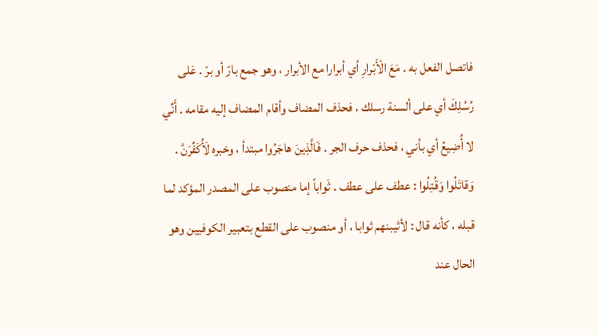فاتصل الفعل به . مَعَ الْأَبْرارِ أي أبرارا مع الأبرار ، وهو جمع بارّ أو برّ . عَلى رُسُلِكَ أي على ألسنة رسلك ، فحذف المضاف وأقام المضاف إليه مقامه . أَنِّي لا أُضِيعُ أي بأني ، فحذف حرف الجر . فَالَّذِينَ هاجَرُوا مبتدأ ، وخبره لَأُكَفِّرَنَّ . وَقاتَلُوا وَقُتِلُوا : عطف على عطف . ثَواباً إما منصوب على المصدر المؤكد لما قبله ، كأنه قال : لأثيبنهم ثوابا ، أو منصوب على القطع بتعبير الكوفيين وهو الحال عند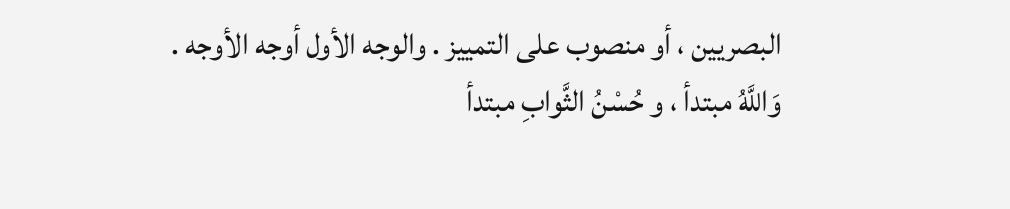البصريين ، أو منصوب على التمييز . والوجه الأول أوجه الأوجه . وَاللَّهُ مبتدأ ، و حُسْنُ الثَّوابِ مبتدأ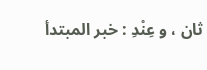ثان ، و عِنْدِ : خبر المبتدأ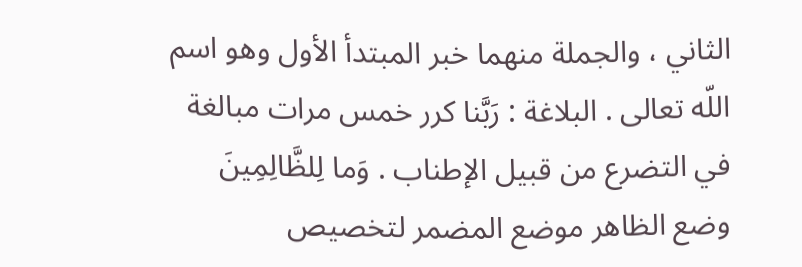الثاني ، والجملة منهما خبر المبتدأ الأول وهو اسم اللّه تعالى . البلاغة : رَبَّنا كرر خمس مرات مبالغة في التضرع من قبيل الإطناب . وَما لِلظَّالِمِينَ وضع الظاهر موضع المضمر لتخصيص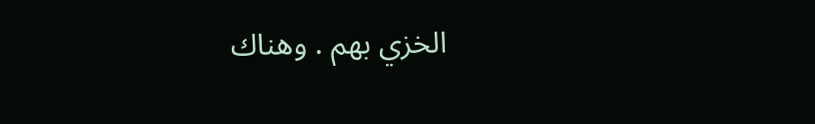الخزي بهم . وهناك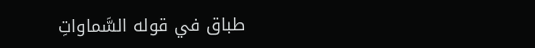طباق في قوله السَّماواتِ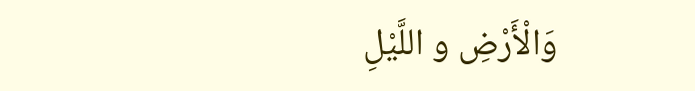وَالْأَرْضِ و اللَّيْلِ